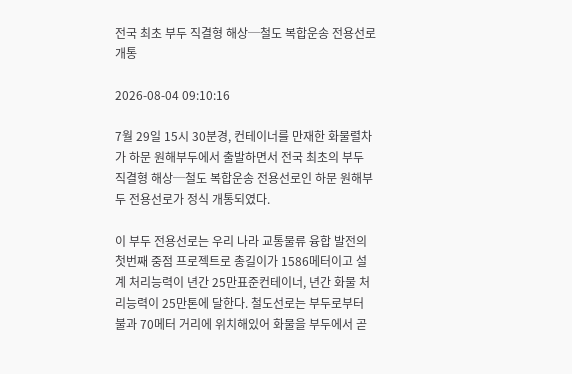전국 최초 부두 직결형 해상─철도 복합운송 전용선로 개통

2026-08-04 09:10:16

7월 29일 15시 30분경, 컨테이너를 만재한 화물렬차가 하문 원해부두에서 출발하면서 전국 최초의 부두 직결형 해상─철도 복합운송 전용선로인 하문 원해부두 전용선로가 정식 개통되였다.

이 부두 전용선로는 우리 나라 교통물류 융합 발전의 첫번째 중점 프로젝트로 총길이가 1586메터이고 설계 처리능력이 년간 25만표준컨테이너, 년간 화물 처리능력이 25만톤에 달한다. 철도선로는 부두로부터 불과 70메터 거리에 위치해있어 화물을 부두에서 곧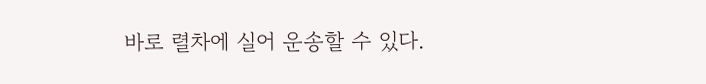바로 렬차에 실어 운송할 수 있다.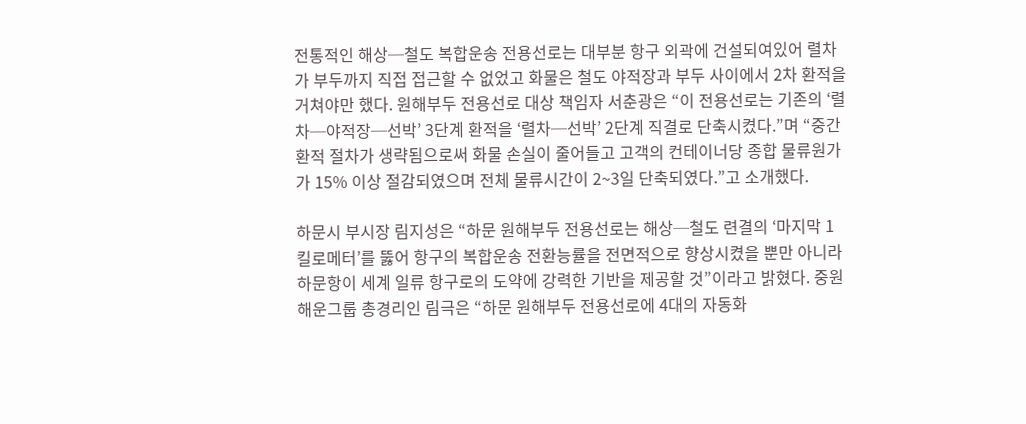전통적인 해상─철도 복합운송 전용선로는 대부분 항구 외곽에 건설되여있어 렬차가 부두까지 직접 접근할 수 없었고 화물은 철도 야적장과 부두 사이에서 2차 환적을 거쳐야만 했다. 원해부두 전용선로 대상 책임자 서춘광은 “이 전용선로는 기존의 ‘렬차─야적장─선박’ 3단계 환적을 ‘렬차─선박’ 2단계 직결로 단축시켰다.”며 “중간 환적 절차가 생략됨으로써 화물 손실이 줄어들고 고객의 컨테이너당 종합 물류원가가 15% 이상 절감되였으며 전체 물류시간이 2~3일 단축되였다.”고 소개했다.

하문시 부시장 림지성은 “하문 원해부두 전용선로는 해상─철도 련결의 ‘마지막 1킬로메터’를 뚫어 항구의 복합운송 전환능률을 전면적으로 향상시켰을 뿐만 아니라 하문항이 세계 일류 항구로의 도약에 강력한 기반을 제공할 것”이라고 밝혔다. 중원해운그룹 총경리인 림극은 “하문 원해부두 전용선로에 4대의 자동화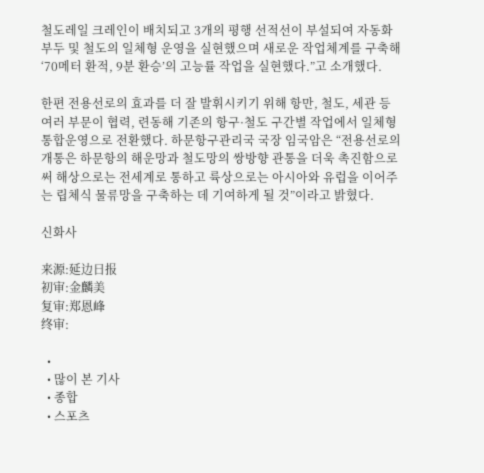철도레일 크레인이 배치되고 3개의 평행 선적선이 부설되여 자동화 부두 및 철도의 일체형 운영을 실현했으며 새로운 작업체계를 구축해 ‘70메터 환적, 9분 환승’의 고능률 작업을 실현했다.”고 소개했다.

한편 전용선로의 효과를 더 잘 발휘시키기 위해 항만, 철도, 세관 등 여러 부문이 협력, 련동해 기존의 항구·철도 구간별 작업에서 일체형 통합운영으로 전환했다. 하문항구관리국 국장 임국암은 “전용선로의 개통은 하문항의 해운망과 철도망의 쌍방향 관통을 더욱 촉진함으로써 해상으로는 전세계로 통하고 륙상으로는 아시아와 유럽을 이어주는 립체식 물류망을 구축하는 데 기여하게 될 것”이라고 밝혔다.

신화사

来源:延边日报
初审:金麟美
复审:郑恩峰
终审:

  •
  • 많이 본 기사
  • 종합
  • 스포츠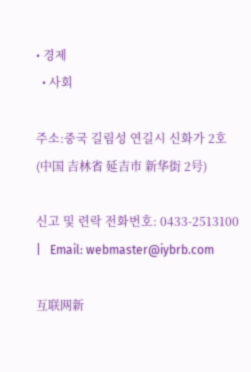• 경제
  • 사회

주소:중국 길림성 연길시 신화가 2호 (中国 吉林省 延吉市 新华街 2号)

신고 및 련락 전화번호: 0433-2513100  |   Email: webmaster@iybrb.com

互联网新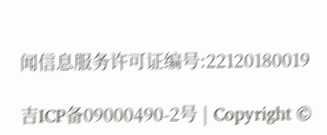闻信息服务许可证编号:22120180019

吉ICP备09000490-2号 | Copyright ©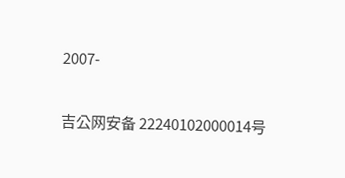2007-

吉公网安备 22240102000014号